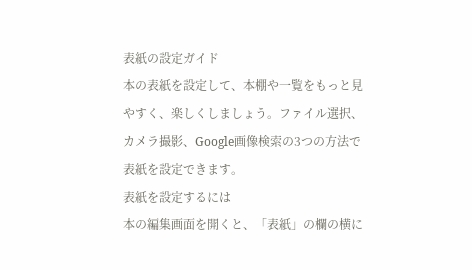表紙の設定ガイド
本の表紙を設定して、本棚や一覧をもっと見やすく、楽しくしましょう。ファイル選択、カメラ撮影、Google画像検索の3つの方法で表紙を設定できます。
表紙を設定するには
本の編集画面を開くと、「表紙」の欄の横に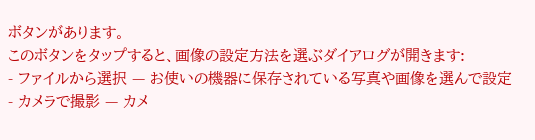ボタンがあります。
このボタンをタップすると、画像の設定方法を選ぶダイアログが開きます:
- ファイルから選択 — お使いの機器に保存されている写真や画像を選んで設定
- カメラで撮影 — カメ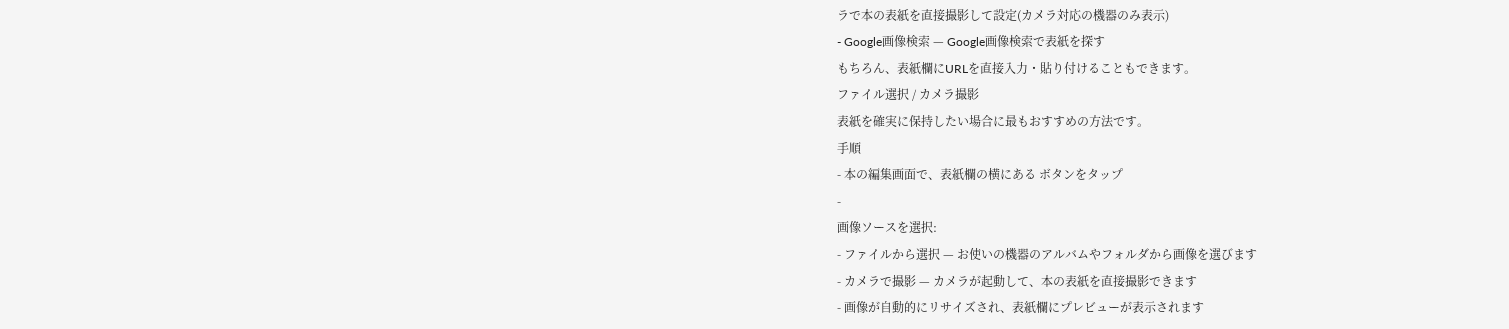ラで本の表紙を直接撮影して設定(カメラ対応の機器のみ表示)
- Google画像検索 — Google画像検索で表紙を探す
もちろん、表紙欄にURLを直接入力・貼り付けることもできます。
ファイル選択 / カメラ撮影
表紙を確実に保持したい場合に最もおすすめの方法です。
手順
- 本の編集画面で、表紙欄の横にある ボタンをタップ
-
画像ソースを選択:
- ファイルから選択 — お使いの機器のアルバムやフォルダから画像を選びます
- カメラで撮影 — カメラが起動して、本の表紙を直接撮影できます
- 画像が自動的にリサイズされ、表紙欄にプレビューが表示されます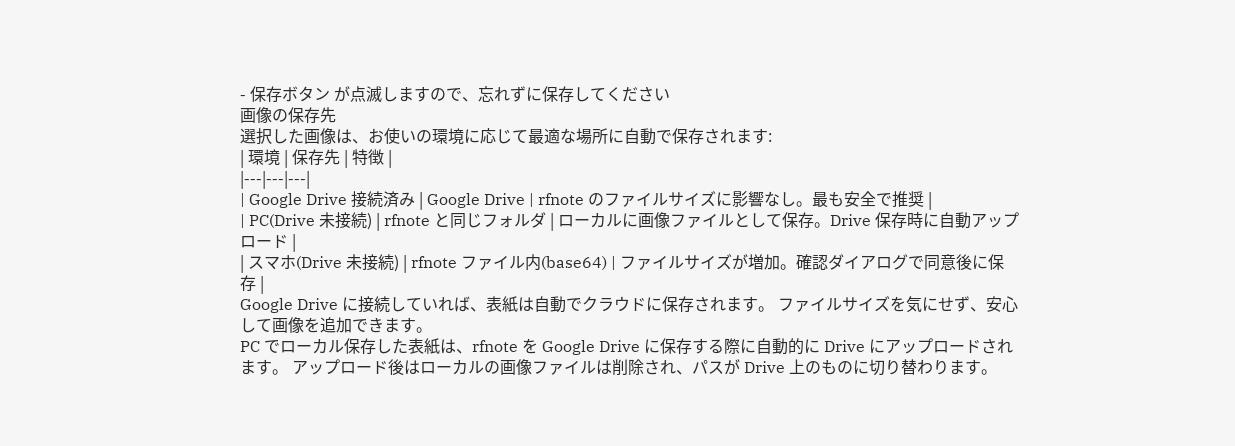- 保存ボタン が点滅しますので、忘れずに保存してください
画像の保存先
選択した画像は、お使いの環境に応じて最適な場所に自動で保存されます:
| 環境 | 保存先 | 特徴 |
|---|---|---|
| Google Drive 接続済み | Google Drive | rfnote のファイルサイズに影響なし。最も安全で推奨 |
| PC(Drive 未接続) | rfnote と同じフォルダ | ローカルに画像ファイルとして保存。Drive 保存時に自動アップロード |
| スマホ(Drive 未接続) | rfnote ファイル内(base64) | ファイルサイズが増加。確認ダイアログで同意後に保存 |
Google Drive に接続していれば、表紙は自動でクラウドに保存されます。 ファイルサイズを気にせず、安心して画像を追加できます。
PC でローカル保存した表紙は、rfnote を Google Drive に保存する際に自動的に Drive にアップロードされます。 アップロード後はローカルの画像ファイルは削除され、パスが Drive 上のものに切り替わります。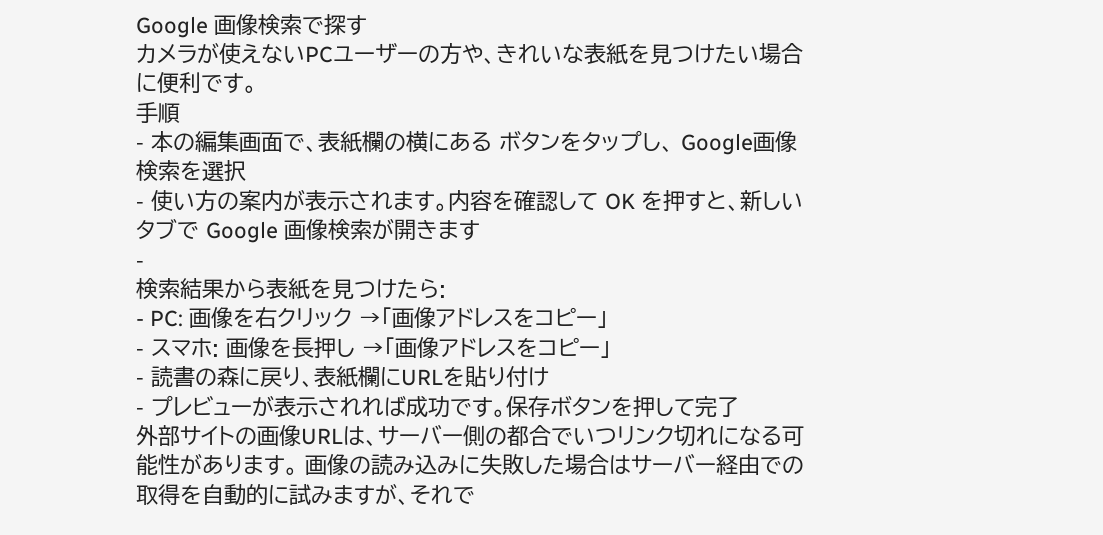Google 画像検索で探す
カメラが使えないPCユーザーの方や、きれいな表紙を見つけたい場合に便利です。
手順
- 本の編集画面で、表紙欄の横にある ボタンをタップし、 Google画像検索を選択
- 使い方の案内が表示されます。内容を確認して OK を押すと、新しいタブで Google 画像検索が開きます
-
検索結果から表紙を見つけたら:
- PC: 画像を右クリック →「画像アドレスをコピー」
- スマホ: 画像を長押し →「画像アドレスをコピー」
- 読書の森に戻り、表紙欄にURLを貼り付け
- プレビューが表示されれば成功です。保存ボタンを押して完了
外部サイトの画像URLは、サーバー側の都合でいつリンク切れになる可能性があります。 画像の読み込みに失敗した場合はサーバー経由での取得を自動的に試みますが、それで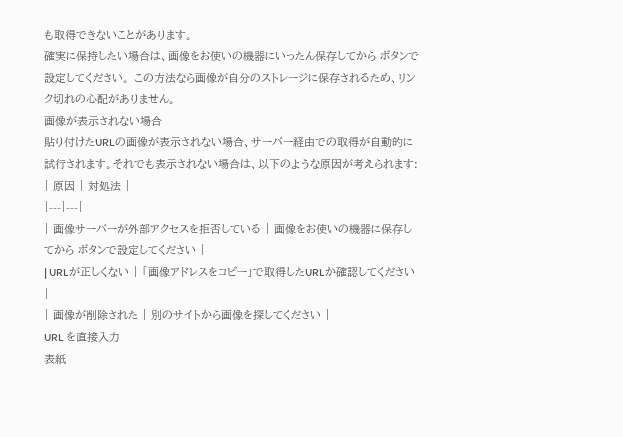も取得できないことがあります。
確実に保持したい場合は、画像をお使いの機器にいったん保存してから ボタンで設定してください。 この方法なら画像が自分のストレージに保存されるため、リンク切れの心配がありません。
画像が表示されない場合
貼り付けたURLの画像が表示されない場合、サーバー経由での取得が自動的に試行されます。それでも表示されない場合は、以下のような原因が考えられます:
| 原因 | 対処法 |
|---|---|
| 画像サーバーが外部アクセスを拒否している | 画像をお使いの機器に保存してから ボタンで設定してください |
| URLが正しくない | 「画像アドレスをコピー」で取得したURLか確認してください |
| 画像が削除された | 別のサイトから画像を探してください |
URL を直接入力
表紙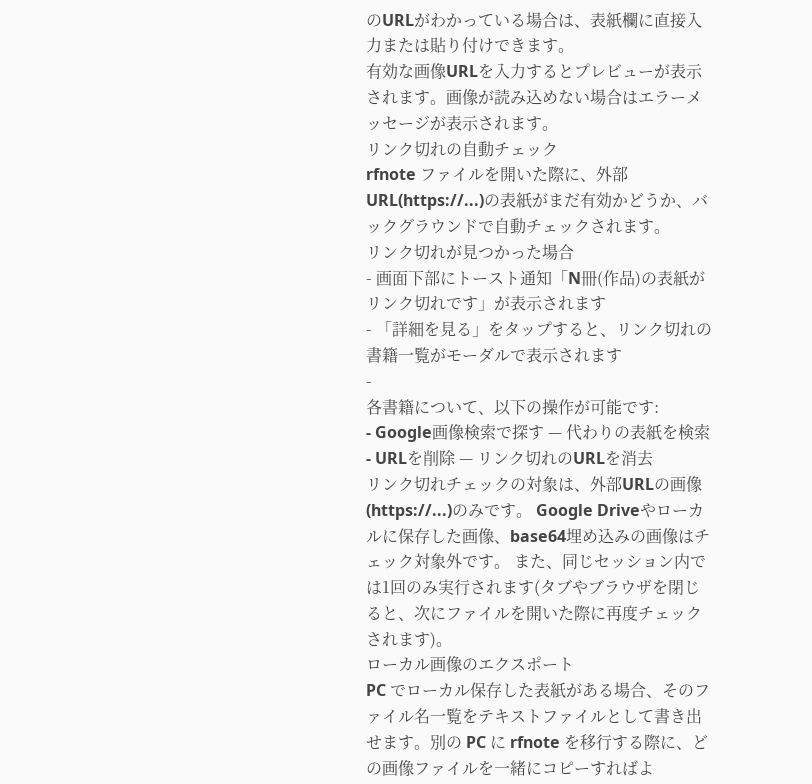のURLがわかっている場合は、表紙欄に直接入力または貼り付けできます。
有効な画像URLを入力するとプレビューが表示されます。画像が読み込めない場合はエラーメッセージが表示されます。
リンク切れの自動チェック
rfnote ファイルを開いた際に、外部URL(https://...)の表紙がまだ有効かどうか、バックグラウンドで自動チェックされます。
リンク切れが見つかった場合
- 画面下部にトースト通知「N冊(作品)の表紙がリンク切れです」が表示されます
- 「詳細を見る」をタップすると、リンク切れの書籍一覧がモーダルで表示されます
-
各書籍について、以下の操作が可能です:
- Google画像検索で探す — 代わりの表紙を検索
- URLを削除 — リンク切れのURLを消去
リンク切れチェックの対象は、外部URLの画像(https://...)のみです。 Google Driveやローカルに保存した画像、base64埋め込みの画像はチェック対象外です。 また、同じセッション内では1回のみ実行されます(タブやブラウザを閉じると、次にファイルを開いた際に再度チェックされます)。
ローカル画像のエクスポート
PC でローカル保存した表紙がある場合、そのファイル名一覧をテキストファイルとして書き出せます。別の PC に rfnote を移行する際に、どの画像ファイルを一緒にコピーすればよ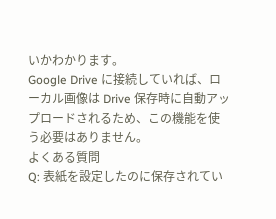いかわかります。
Google Drive に接続していれば、ローカル画像は Drive 保存時に自動アップロードされるため、この機能を使う必要はありません。
よくある質問
Q: 表紙を設定したのに保存されてい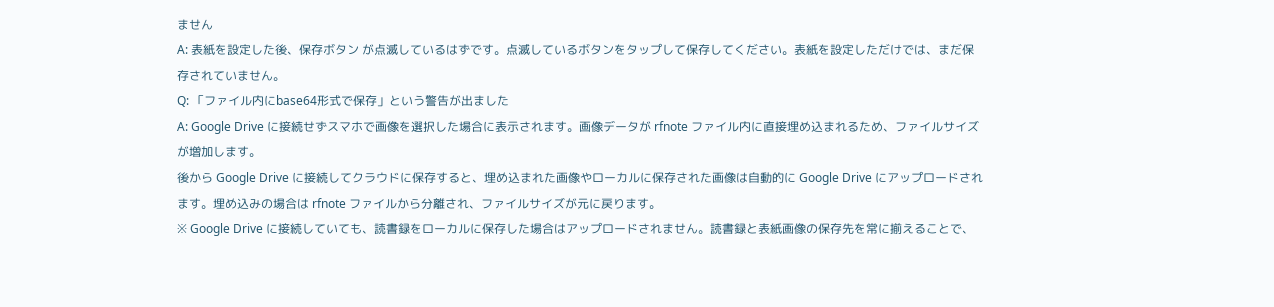ません
A: 表紙を設定した後、保存ボタン が点滅しているはずです。点滅しているボタンをタップして保存してください。表紙を設定しただけでは、まだ保存されていません。
Q: 「ファイル内にbase64形式で保存」という警告が出ました
A: Google Drive に接続せずスマホで画像を選択した場合に表示されます。画像データが rfnote ファイル内に直接埋め込まれるため、ファイルサイズが増加します。
後から Google Drive に接続してクラウドに保存すると、埋め込まれた画像やローカルに保存された画像は自動的に Google Drive にアップロードされます。埋め込みの場合は rfnote ファイルから分離され、ファイルサイズが元に戻ります。
※ Google Drive に接続していても、読書録をローカルに保存した場合はアップロードされません。読書録と表紙画像の保存先を常に揃えることで、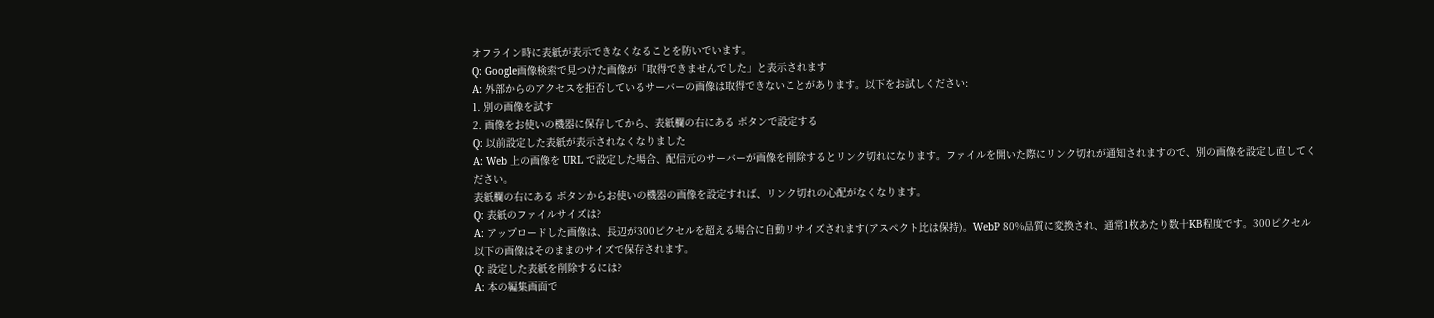オフライン時に表紙が表示できなくなることを防いでいます。
Q: Google画像検索で見つけた画像が「取得できませんでした」と表示されます
A: 外部からのアクセスを拒否しているサーバーの画像は取得できないことがあります。以下をお試しください:
1. 別の画像を試す
2. 画像をお使いの機器に保存してから、表紙欄の右にある ボタンで設定する
Q: 以前設定した表紙が表示されなくなりました
A: Web 上の画像を URL で設定した場合、配信元のサーバーが画像を削除するとリンク切れになります。ファイルを開いた際にリンク切れが通知されますので、別の画像を設定し直してください。
表紙欄の右にある ボタンからお使いの機器の画像を設定すれば、リンク切れの心配がなくなります。
Q: 表紙のファイルサイズは?
A: アップロードした画像は、長辺が300ピクセルを超える場合に自動リサイズされます(アスペクト比は保持)。WebP 80%品質に変換され、通常1枚あたり数十KB程度です。300ピクセル以下の画像はそのままのサイズで保存されます。
Q: 設定した表紙を削除するには?
A: 本の編集画面で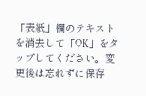「表紙」欄のテキストを消去して「OK」をタップしてください。変更後は忘れずに保存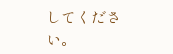してください。